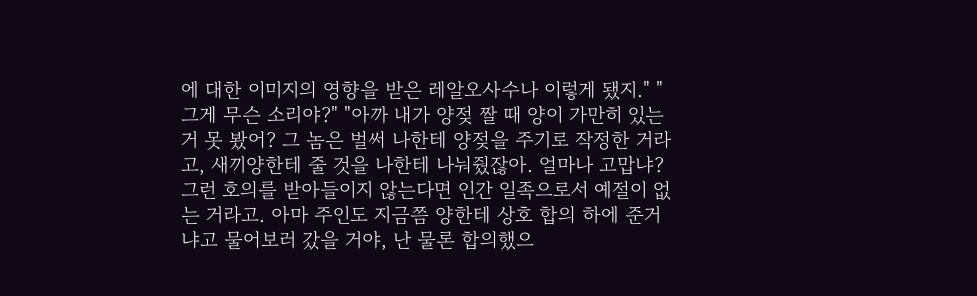에 대한 이미지의 영향을 받은 레알오사수나 이렇게 됐지." "그게 무슨 소리야?" "아까 내가 양젖 짤 때 양이 가만히 있는 거 못 봤어? 그 놈은 벌써 나한테 양젖을 주기로 작정한 거라고, 새끼양한테 줄 것을 나한테 나눠줬잖아. 얼마나 고맙냐? 그런 호의를 받아들이지 않는다면 인간 일족으로서 예절이 없는 거라고. 아마 주인도 지금쯤 양한테 상호 합의 하에 준거냐고 물어보러 갔을 거야, 난 물론 합의했으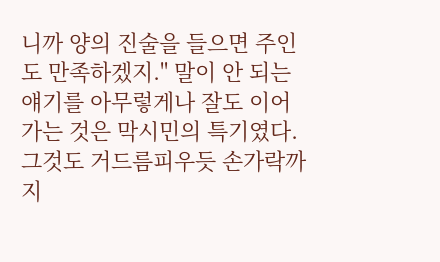니까 양의 진술을 들으면 주인도 만족하겠지." 말이 안 되는 얘기를 아무렇게나 잘도 이어 가는 것은 막시민의 특기였다. 그것도 거드름피우듯 손가락까지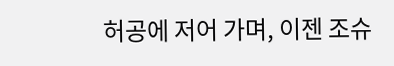허공에 저어 가며, 이젠 조슈